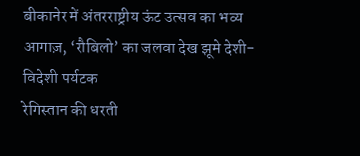बीकानेर में अंतरराष्ट्रीय ऊंट उत्सव का भव्य आगाज़, ‘रौबिलो’ का जलवा देख झूमे देशी-विदेशी पर्यटक
रेगिस्तान की धरती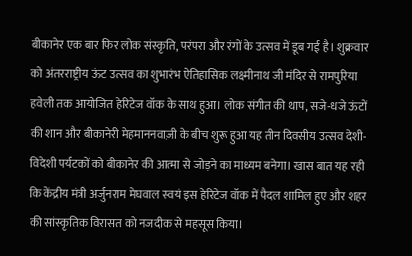बीकानेर एक बार फिर लोक संस्कृति, परंपरा और रंगों के उत्सव में डूब गई है। शुक्रवार को अंतरराष्ट्रीय ऊंट उत्सव का शुभारंभ ऐतिहासिक लक्ष्मीनाथ जी मंदिर से रामपुरिया हवेली तक आयोजित हेरिटेज वॉक के साथ हुआ। लोक संगीत की थाप, सजे-धजे ऊंटों की शान और बीकानेरी मेहमाननवाज़ी के बीच शुरू हुआ यह तीन दिवसीय उत्सव देशी-विदेशी पर्यटकों को बीकानेर की आत्मा से जोड़ने का माध्यम बनेगा। खास बात यह रही कि केंद्रीय मंत्री अर्जुनराम मेघवाल स्वयं इस हेरिटेज वॉक में पैदल शामिल हुए और शहर की सांस्कृतिक विरासत को नजदीक से महसूस किया।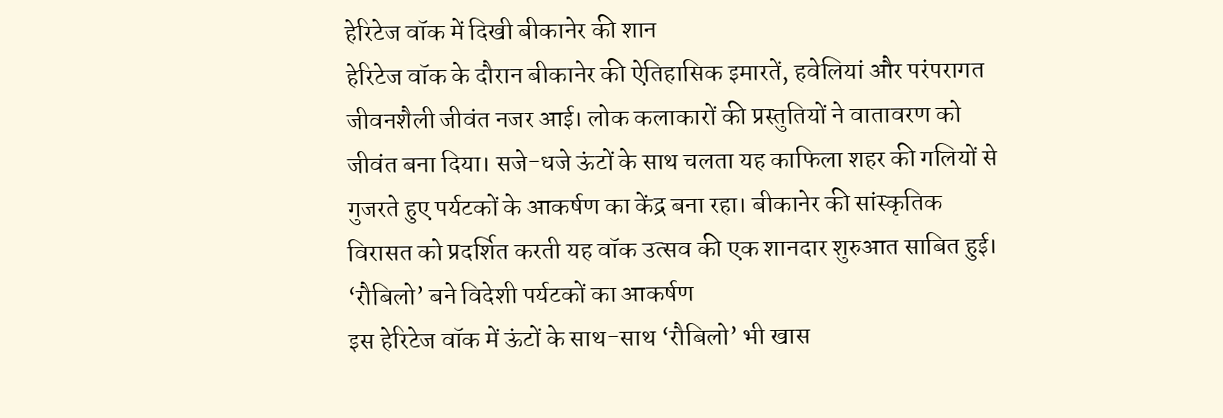हेरिटेज वॉक में दिखी बीकानेर की शान
हेरिटेज वॉक के दौरान बीकानेर की ऐतिहासिक इमारतें, हवेलियां और परंपरागत जीवनशैली जीवंत नजर आई। लोक कलाकारों की प्रस्तुतियों ने वातावरण को जीवंत बना दिया। सजे-धजे ऊंटों के साथ चलता यह काफिला शहर की गलियों से गुजरते हुए पर्यटकों के आकर्षण का केंद्र बना रहा। बीकानेर की सांस्कृतिक विरासत को प्रदर्शित करती यह वॉक उत्सव की एक शानदार शुरुआत साबित हुई।
‘रौबिलो’ बने विदेशी पर्यटकों का आकर्षण
इस हेरिटेज वॉक में ऊंटों के साथ-साथ ‘रौबिलो’ भी खास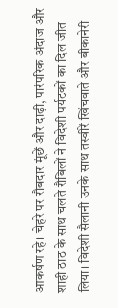आकर्षण रहे। चेहरे पर रौबदार मूंछें और दाढ़ी, पारंपरिक अंदाज और शाही ठाठ के साथ चलते रौबिलों ने विदेशी पर्यटकों का दिल जीत लिया। विदेशी सैलानी उनके साथ तस्वीरें खिंचवाते और बीकानेरी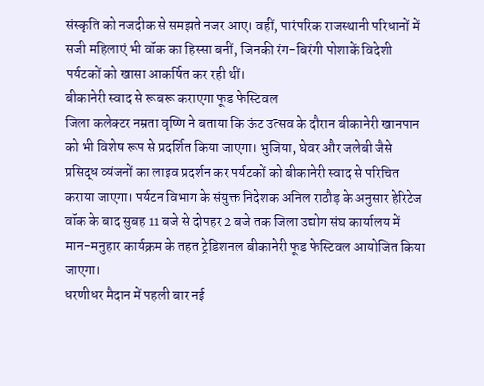संस्कृति को नजदीक से समझते नजर आए। वहीं, पारंपरिक राजस्थानी परिधानों में सजी महिलाएं भी वॉक का हिस्सा बनीं, जिनकी रंग-बिरंगी पोशाकें विदेशी पर्यटकों को खासा आकर्षित कर रही थीं।
बीकानेरी स्वाद से रूबरू कराएगा फूड फेस्टिवल
जिला कलेक्टर नम्रता वृष्णि ने बताया कि ऊंट उत्सव के दौरान बीकानेरी खानपान को भी विशेष रूप से प्रदर्शित किया जाएगा। भुजिया, घेवर और जलेबी जैसे प्रसिद्ध व्यंजनों का लाइव प्रदर्शन कर पर्यटकों को बीकानेरी स्वाद से परिचित कराया जाएगा। पर्यटन विभाग के संयुक्त निदेशक अनिल राठौड़ के अनुसार हेरिटेज वॉक के बाद सुबह 11 बजे से दोपहर 2 बजे तक जिला उद्योग संघ कार्यालय में मान-मनुहार कार्यक्रम के तहत ट्रेडिशनल बीकानेरी फूड फेस्टिवल आयोजित किया जाएगा।
धरणीधर मैदान में पहली बार नई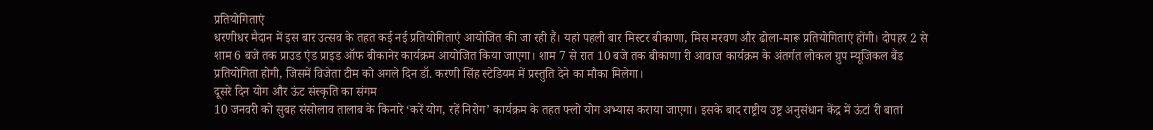प्रतियोगिताएं
धरणीधर मैदान में इस बार उत्सव के तहत कई नई प्रतियोगिताएं आयोजित की जा रही हैं। यहां पहली बार मिस्टर बीकाणा, मिस मरवण और ढोला-मारू प्रतियोगिताएं होंगी। दोपहर 2 से शाम 6 बजे तक प्राउड एंड प्राइड ऑफ बीकानेर कार्यक्रम आयोजित किया जाएगा। शाम 7 से रात 10 बजे तक बीकाणा री आवाज कार्यक्रम के अंतर्गत लोकल ग्रुप म्यूजिकल बैंड प्रतियोगिता होगी, जिसमें विजेता टीम को अगले दिन डॉ. करणी सिंह स्टेडियम में प्रस्तुति देने का मौका मिलेगा।
दूसरे दिन योग और ऊंट संस्कृति का संगम
10 जनवरी को सुबह संसोलाव तालाब के किनारे ‘करें योग, रहें निरोग’ कार्यक्रम के तहत फ्लो योग अभ्यास कराया जाएगा। इसके बाद राष्ट्रीय उष्ट्र अनुसंधान केंद्र में ऊंटां री बातां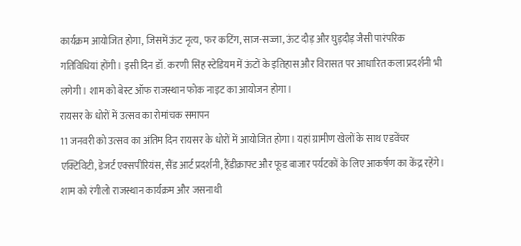कार्यक्रम आयोजित होगा, जिसमें ऊंट नृत्य, फर कटिंग, साज-सज्जा, ऊंट दौड़ और घुड़दौड़ जैसी पारंपरिक गतिविधियां होंगी। इसी दिन डॉ. करणी सिंह स्टेडियम में ऊंटों के इतिहास और विरासत पर आधारित कला प्रदर्शनी भी लगेगी। शाम को बेस्ट ऑफ राजस्थान फोक नाइट का आयोजन होगा।
रायसर के धोरों में उत्सव का रोमांचक समापन
11 जनवरी को उत्सव का अंतिम दिन रायसर के धोरों में आयोजित होगा। यहां ग्रामीण खेलों के साथ एडवेंचर एक्टिविटी, डेजर्ट एक्सपीरियंस, सैंड आर्ट प्रदर्शनी, हैंडीक्राफ्ट और फूड बाजार पर्यटकों के लिए आकर्षण का केंद्र रहेंगे। शाम को रंगीलो राजस्थान कार्यक्रम और जसनाथी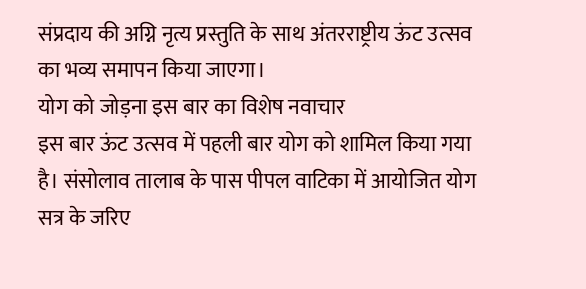संप्रदाय की अग्नि नृत्य प्रस्तुति के साथ अंतरराष्ट्रीय ऊंट उत्सव का भव्य समापन किया जाएगा।
योग को जोड़ना इस बार का विशेष नवाचार
इस बार ऊंट उत्सव में पहली बार योग को शामिल किया गया है। संसोलाव तालाब के पास पीपल वाटिका में आयोजित योग सत्र के जरिए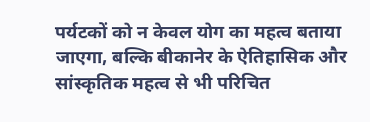पर्यटकों को न केवल योग का महत्व बताया जाएगा, बल्कि बीकानेर के ऐतिहासिक और सांस्कृतिक महत्व से भी परिचित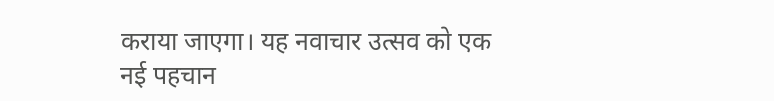कराया जाएगा। यह नवाचार उत्सव को एक नई पहचान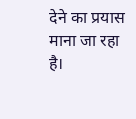देने का प्रयास माना जा रहा है।